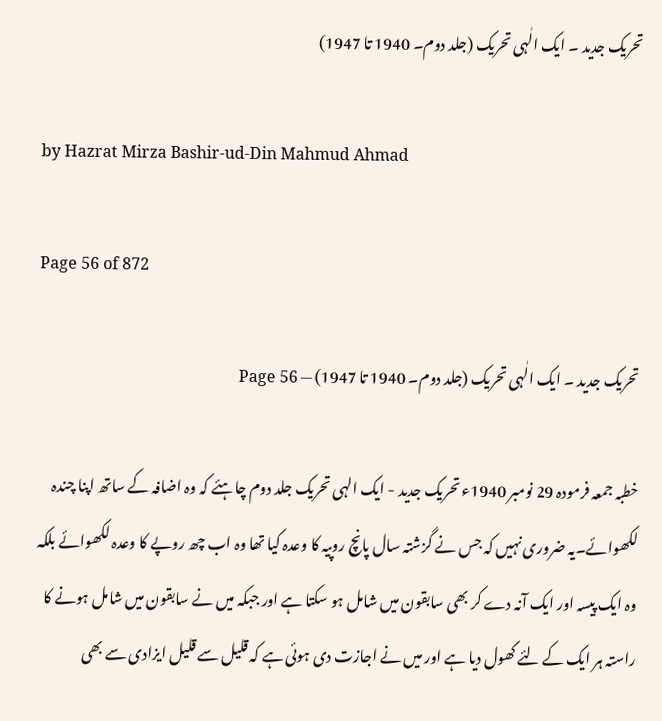تحریک جدید ۔ ایک الٰہی تحریک (جلد دوم۔ 1940 تا 1947)

by Hazrat Mirza Bashir-ud-Din Mahmud Ahmad

Page 56 of 872

تحریک جدید ۔ ایک الٰہی تحریک (جلد دوم۔ 1940 تا 1947) — Page 56

خطبہ جمعہ فرمودہ 29 نومبر 1940ء تحریک جدید - ایک الہی تحریک جلد دوم چاہئے کہ وہ اضافہ کے ساتھ اپنا چندہ لکھوائے۔یہ ضروری نہیں کہ جس نے گزشتہ سال پانچ روپیہ کا وعدہ کیا تھا وہ اب چھ روپے کا وعدہ لکھوائے بلکہ وہ ایک پیسہ اور ایک آنہ دے کر بھی سابقون میں شامل ہو سکتا ہے اور جبکہ میں نے سابقون میں شامل ہونے کا راستہ ہر ایک کے لئے کھول دیا ہے اور میں نے اجازت دی ہوئی ہے کہ قلیل سے قلیل ایزادی سے بھی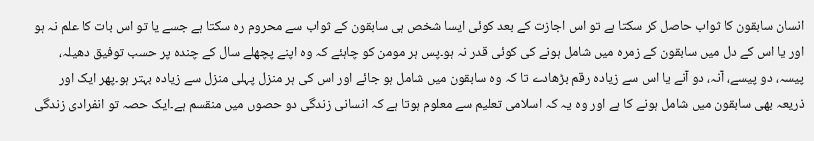انسان سابقون کا ثواب حاصل کر سکتا ہے تو اس اجازت کے بعد کوئی ایسا شخص ہی سابقون کے ثواب سے محروم رہ سکتا ہے جسے یا تو اس بات کا علم نہ ہو اور یا اس کے دل میں سابقون کے زمرہ میں شامل ہونے کی کوئی قدر نہ ہو۔پس ہر مومن کو چاہئے کہ وہ اپنے پچھلے سال کے چندہ پر حسب توفیق دھیلہ، پیسہ، دو پیسے، آنہ، دو آنے یا اس سے زیادہ رقم بڑھادے تا کہ وہ سابقون میں شامل ہو جائے اور اس کی ہر منزل پہلی منزل سے زیادہ بہتر ہو۔پھر ایک اور ذریعہ بھی سابقون میں شامل ہونے کا ہے اور وہ یہ کہ اسلامی تعلیم سے معلوم ہوتا ہے کہ انسانی زندگی دو حصوں میں منقسم ہے۔ایک حصہ تو انفرادی زندگی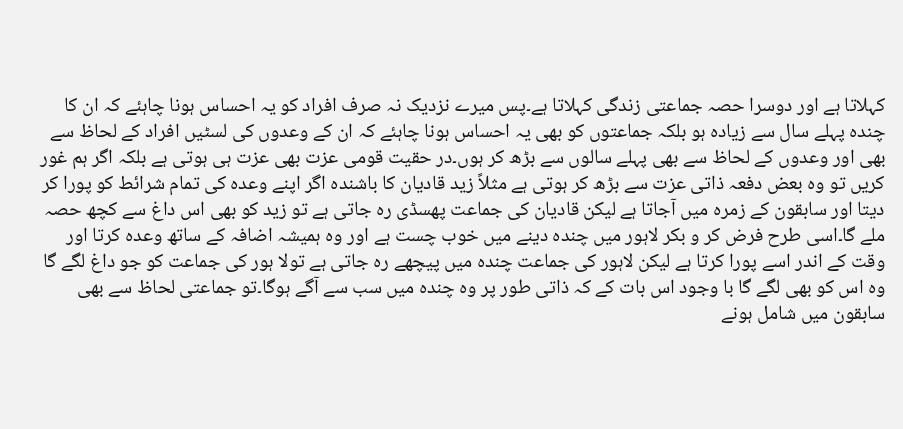کہلاتا ہے اور دوسرا حصہ جماعتی زندگی کہلاتا ہے۔پس میرے نزدیک نہ صرف افراد کو یہ احساس ہونا چاہئے کہ ان کا چندہ پہلے سال سے زیادہ ہو بلکہ جماعتوں کو بھی یہ احساس ہونا چاہئے کہ ان کے وعدوں کی لسٹیں افراد کے لحاظ سے بھی اور وعدوں کے لحاظ سے بھی پہلے سالوں سے بڑھ کر ہوں۔در حقیت قومی عزت بھی عزت ہی ہوتی ہے بلکہ اگر ہم غور کریں تو وہ بعض دفعہ ذاتی عزت سے بڑھ کر ہوتی ہے مثلاً زید قادیان کا باشندہ اگر اپنے وعدہ کی تمام شرائط کو پورا کر دیتا اور سابقون کے زمرہ میں آجاتا ہے لیکن قادیان کی جماعت پھسڈی رہ جاتی ہے تو زید کو بھی اس داغ سے کچھ حصہ ملے گا۔اسی طرح فرض کر و بکر لاہور میں چندہ دینے میں خوب چست ہے اور وہ ہمیشہ اضافہ کے ساتھ وعدہ کرتا اور وقت کے اندر اسے پورا کرتا ہے لیکن لاہور کی جماعت چندہ میں پیچھے رہ جاتی ہے تولا ہور کی جماعت کو جو داغ لگے گا وہ اس کو بھی لگے گا با وجود اس بات کے کہ ذاتی طور پر وہ چندہ میں سب سے آگے ہوگا۔تو جماعتی لحاظ سے بھی سابقون میں شامل ہونے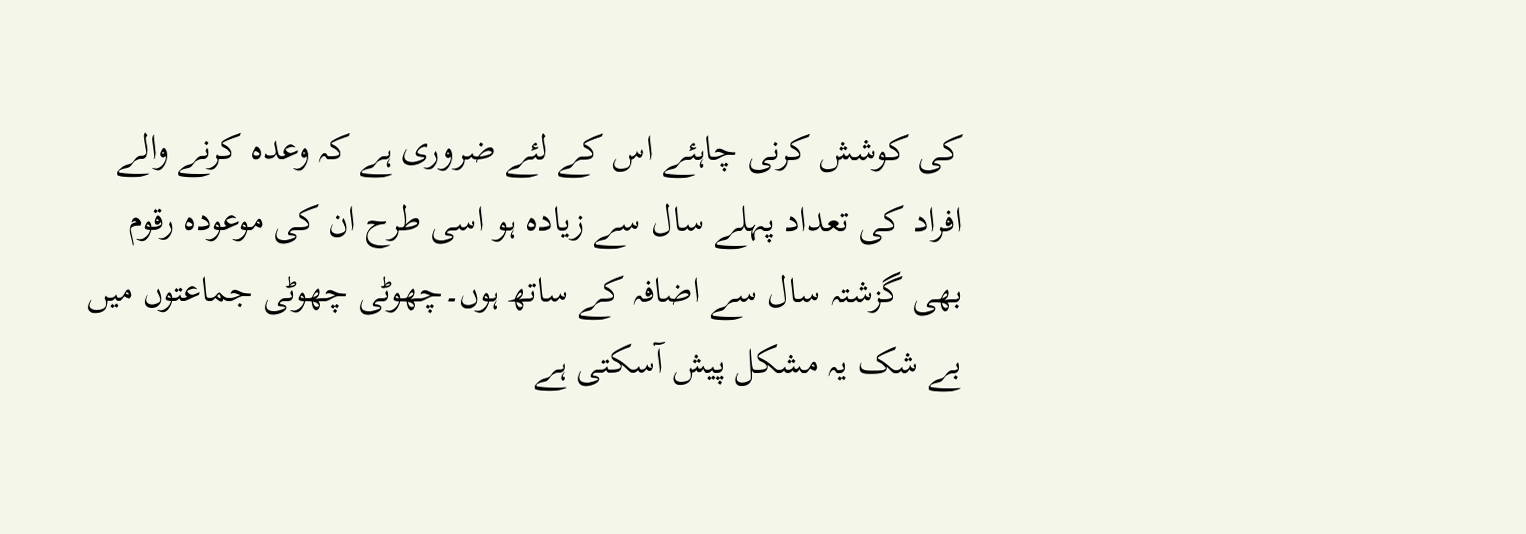کی کوشش کرنی چاہئے اس کے لئے ضروری ہے کہ وعدہ کرنے والے افراد کی تعداد پہلے سال سے زیادہ ہو اسی طرح ان کی موعودہ رقوم بھی گزشتہ سال سے اضافہ کے ساتھ ہوں۔چھوٹی چھوٹی جماعتوں میں بے شک یہ مشکل پیش آسکتی ہے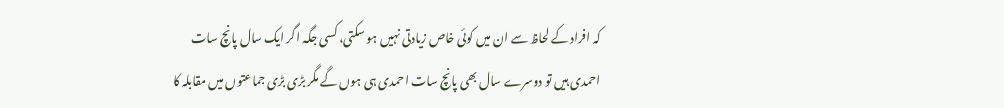کہ افراد کے لحاظ سے ان میں کوئی خاص زیادتی نہیں ہو سکتی، کسی جگہ اگر ایک سال پانچ سات احمدی ہیں تو دوسرے سال بھی پانچ سات احمدی ہی ہوں گے مگر بڑی بڑی جماعتوں میں مقابلہ کا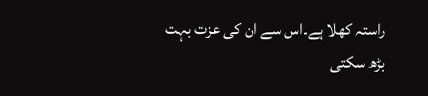راستہ کھلا ہے۔اس سے ان کی عزت بہت بڑھ سکتی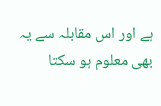ہے اور اس مقابلہ سے یہ بھی معلوم ہو سکتا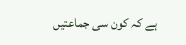ہے کہ کون سی جماعتیں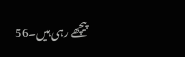پیچھے رہی ہیں۔56